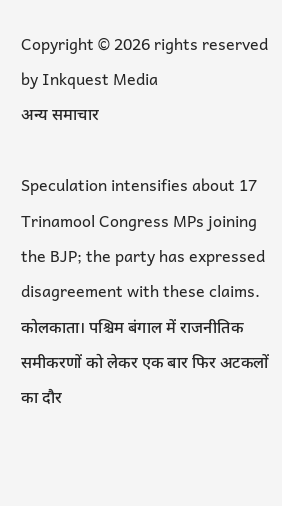Copyright © 2026 rights reserved by Inkquest Media
अन्य समाचार

Speculation intensifies about 17 Trinamool Congress MPs joining the BJP; the party has expressed disagreement with these claims.
कोलकाता। पश्चिम बंगाल में राजनीतिक समीकरणों को लेकर एक बार फिर अटकलों का दौर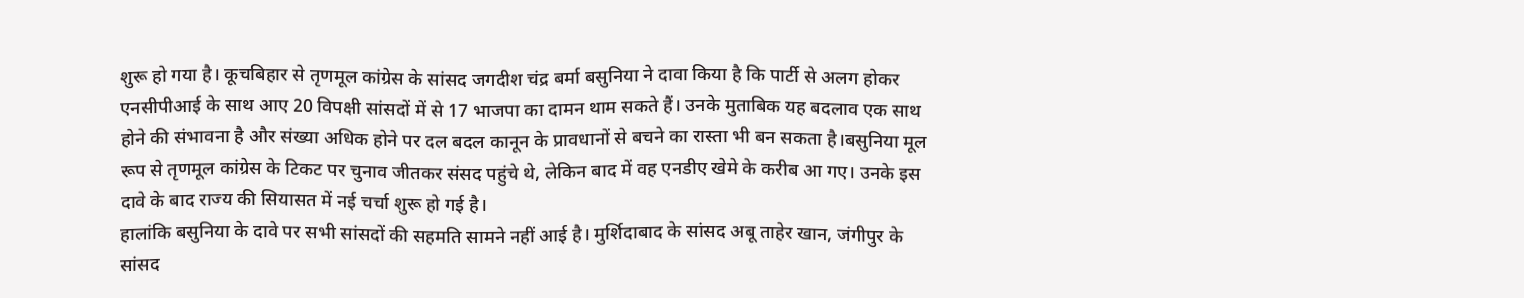शुरू हो गया है। कूचबिहार से तृणमूल कांग्रेस के सांसद जगदीश चंद्र बर्मा बसुनिया ने दावा किया है कि पार्टी से अलग होकर एनसीपीआई के साथ आए 20 विपक्षी सांसदों में से 17 भाजपा का दामन थाम सकते हैं। उनके मुताबिक यह बदलाव एक साथ होने की संभावना है और संख्या अधिक होने पर दल बदल कानून के प्रावधानों से बचने का रास्ता भी बन सकता है।बसुनिया मूल रूप से तृणमूल कांग्रेस के टिकट पर चुनाव जीतकर संसद पहुंचे थे, लेकिन बाद में वह एनडीए खेमे के करीब आ गए। उनके इस दावे के बाद राज्य की सियासत में नई चर्चा शुरू हो गई है।
हालांकि बसुनिया के दावे पर सभी सांसदों की सहमति सामने नहीं आई है। मुर्शिदाबाद के सांसद अबू ताहेर खान, जंगीपुर के सांसद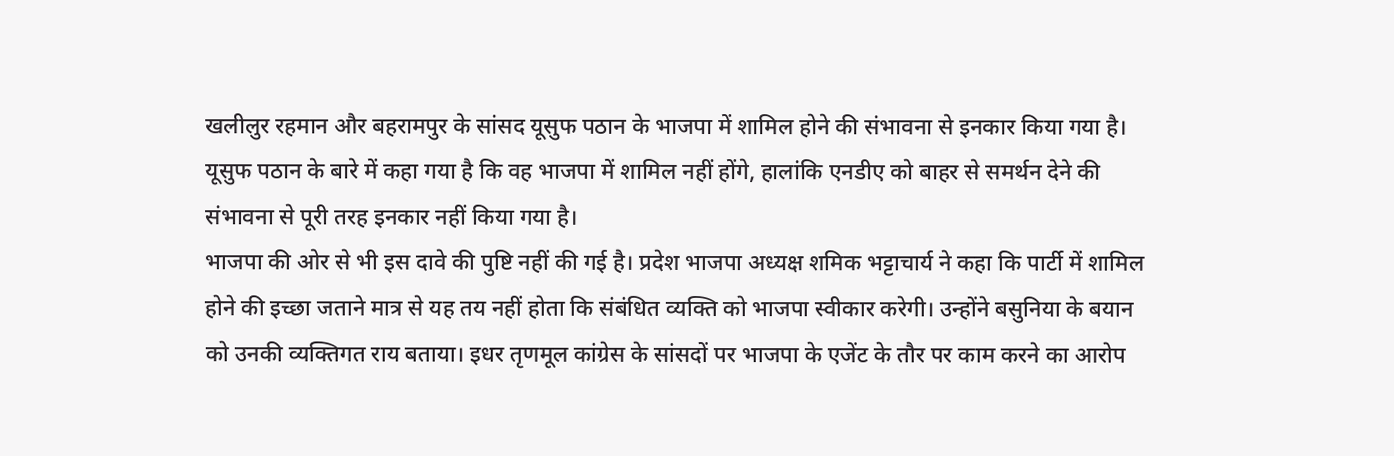खलीलुर रहमान और बहरामपुर के सांसद यूसुफ पठान के भाजपा में शामिल होने की संभावना से इनकार किया गया है। यूसुफ पठान के बारे में कहा गया है कि वह भाजपा में शामिल नहीं होंगे, हालांकि एनडीए को बाहर से समर्थन देने की संभावना से पूरी तरह इनकार नहीं किया गया है।
भाजपा की ओर से भी इस दावे की पुष्टि नहीं की गई है। प्रदेश भाजपा अध्यक्ष शमिक भट्टाचार्य ने कहा कि पार्टी में शामिल होने की इच्छा जताने मात्र से यह तय नहीं होता कि संबंधित व्यक्ति को भाजपा स्वीकार करेगी। उन्होंने बसुनिया के बयान को उनकी व्यक्तिगत राय बताया। इधर तृणमूल कांग्रेस के सांसदों पर भाजपा के एजेंट के तौर पर काम करने का आरोप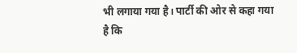भी लगाया गया है। पार्टी की ओर से कहा गया है कि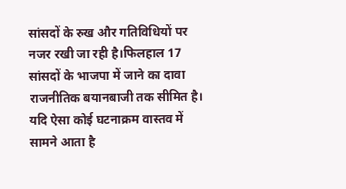सांसदों के रुख और गतिविधियों पर नजर रखी जा रही है।फिलहाल 17 सांसदों के भाजपा में जाने का दावा राजनीतिक बयानबाजी तक सीमित है। यदि ऐसा कोई घटनाक्रम वास्तव में सामने आता है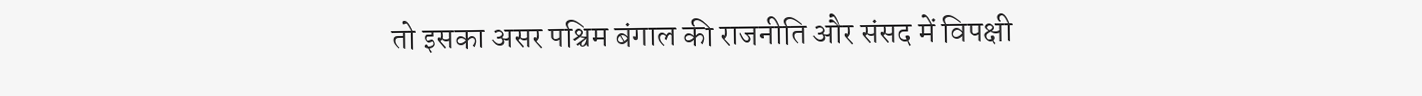तो इसका असर पश्चिम बंगाल की राजनीति और संसद में विपक्षी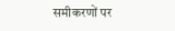समीकरणों पर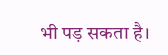भी पड़ सकता है।